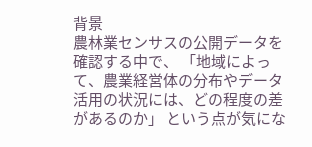背景
農林業センサスの公開データを確認する中で、 「地域によって、農業経営体の分布やデータ活用の状況には、どの程度の差があるのか」 という点が気にな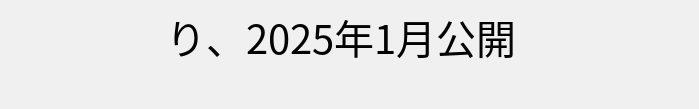り、2025年1月公開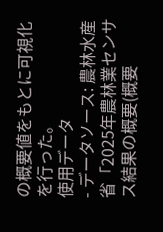の概要値をもとに可視化を行った。
使用データ
- データソース: 農林水産省「2025年農林業センサス結果の概要(概要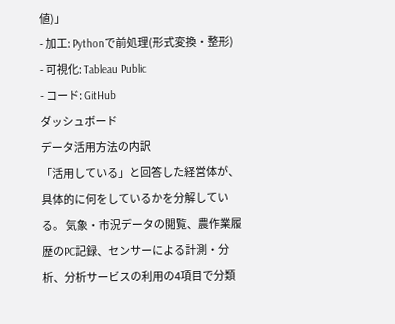値)」
- 加工: Pythonで前処理(形式変換・整形)
- 可視化: Tableau Public
- コード: GitHub
ダッシュボード
データ活用方法の内訳
「活用している」と回答した経営体が、具体的に何をしているかを分解している。 気象・市況データの閲覧、農作業履歴のPC記録、センサーによる計測・分析、分析サービスの利用の4項目で分類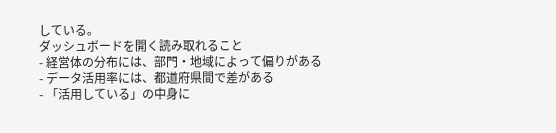している。
ダッシュボードを開く読み取れること
- 経営体の分布には、部門・地域によって偏りがある
- データ活用率には、都道府県間で差がある
- 「活用している」の中身に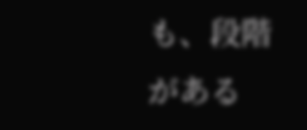も、段階がある